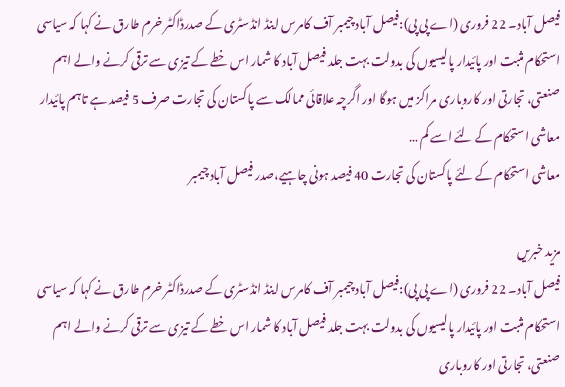فیصل آباد۔ 22 فروری (اے پی پی):فیصل آباد چیمبر آف کامرس اینڈ انڈسٹری کے صدرڈاکٹر خرم طارق نے کہا کہ سیاسی استحکام مثبت اور پائیدار پالیسیوں کی بدولت بہت جلد فیصل آباد کا شمار اس خطے کے تیزی سے ترقی کرنے والے اہم صنعتی، تجارتی اور کاروباری مراکز میں ہوگا اور اگرچہ علاقائی ممالک سے پاکستان کی تجارت صرف 5 فیصد ہے تاہم پائیدار معاشی استحکام کے لئے اسے کم …
معاشی استحکام کے لئے پاکستان کی تجارت 40 فیصد ہونی چاہیے،صدر فیصل آباد چیمبر

مزید خبریں
فیصل آباد۔ 22 فروری (اے پی پی):فیصل آباد چیمبر آف کامرس اینڈ انڈسٹری کے صدرڈاکٹر خرم طارق نے کہا کہ سیاسی استحکام مثبت اور پائیدار پالیسیوں کی بدولت بہت جلد فیصل آباد کا شمار اس خطے کے تیزی سے ترقی کرنے والے اہم صنعتی، تجارتی اور کاروباری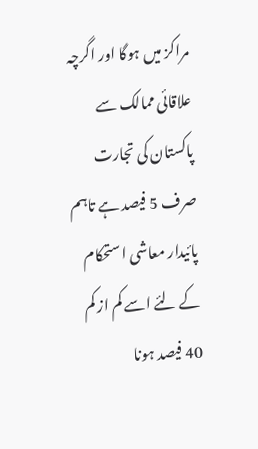مراکز میں ہوگا اور اگرچہ علاقائی ممالک سے پاکستان کی تجارت صرف 5 فیصد ہے تاہم پائیدار معاشی استحکام کے لئے اسے کم از کم 40 فیصد ہونا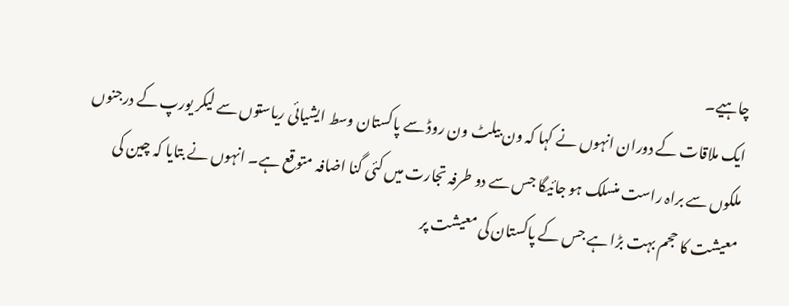چاہیے۔
ایک ملاقات کے دوران انہوں نے کہا کہ ون بیلٹ ون روڈ سے پاکستان وسط ایشیائی ریاستوں سے لیکر یورپ کے درجنوں ملکوں سے براہ راست منسلک ہو جائیگا جس سے دو طرفہ تجارت میں کئی گنا اضافہ متوقع ہے۔ انہوں نے بتایا کہ چین کی معیشت کا حجم بہت بڑا ہے جس کے پاکستان کی معیشت پر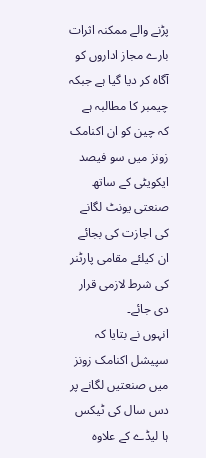پڑنے والے ممکنہ اثرات بارے مجاز اداروں کو آگاہ کر دیا گیا ہے جبکہ چیمبر کا مطالبہ ہے کہ چین کو ان اکنامک زونز میں سو فیصد ایکویٹی کے ساتھ صنعتی یونٹ لگانے کی اجازت کی بجائے ان کیلئے مقامی پارٹنر کی شرط لازمی قرار دی جائے۔
انہوں نے بتایا کہ سپیشل اکنامک زونز میں صنعتیں لگانے پر دس سال کی ٹیکس ہا لیڈے کے علاوہ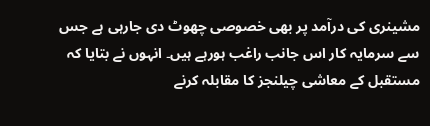مشینری کی درآمد پر بھی خصوصی چھوٹ دی جارہی ہے جس سے سرمایہ کار اس جانب راغب ہورہے ہیں۔ انہوں نے بتایا کہ مستقبل کے معاشی چیلنجز کا مقابلہ کرنے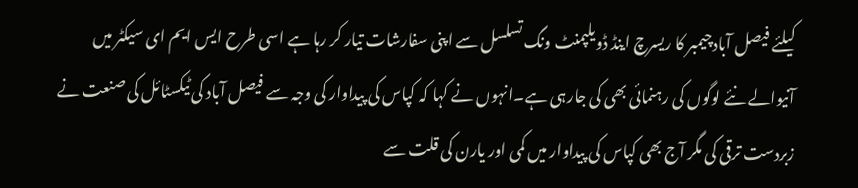کیلئے فیصل آبادچیمبر کا ریسرچ اینڈ ڈویلپمنٹ ونگ تسلسل سے اپنی سفارشات تیار کر رہا ہے اسی طرح ایس ایم ای سیکٹر میں آنیوالے نئے لوگوں کی رہنمائی بھی کی جارہی ہے۔انہوں نے کہا کہ کپاس کی پیداوار کی وجہ سے فیصل آباد کی ٹیکسٹائل کی صنعت نے زبردست ترقی کی مگر آج بھی کپاس کی پیداوار میں کمی اور یارن کی قلت سے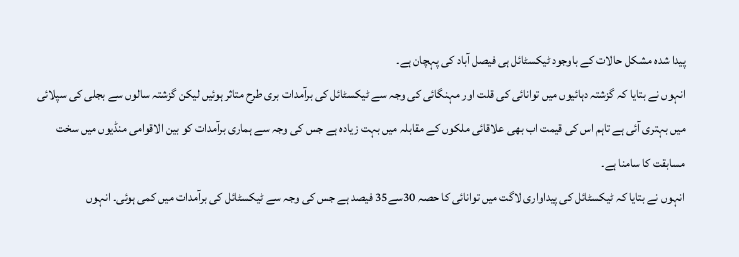پیدا شدہ مشکل حالات کے باوجود ٹیکسٹائل ہی فیصل آباد کی پہچان ہے۔
انہوں نے بتایا کہ گزشتہ دہائیوں میں توانائی کی قلت اور مہنگائی کی وجہ سے ٹیکسٹائل کی برآمدات بری طرح متاثر ہوئیں لیکن گزشتہ سالوں سے بجلی کی سپلائی میں بہتری آئی ہے تاہم اس کی قیمت اب بھی علاقائی ملکوں کے مقابلہ میں بہت زیادہ ہے جس کی وجہ سے ہماری برآمدات کو بین الاقوامی منڈیوں میں سخت مسابقت کا سامنا ہے۔
انہوں نے بتایا کہ ٹیکسٹائل کی پیداواری لاگت میں توانائی کا حصہ 30سے35 فیصد ہے جس کی وجہ سے ٹیکسٹائل کی برآمدات میں کمی ہوئی۔ انہوں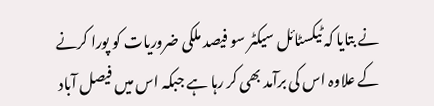نے بتایا کہ ٹیکسٹائل سیکٹر سو فیصد ملکی ضروریات کو پورا کرنے کے علاوہ اس کی برآمد بھی کر رہا ہے جبکہ اس میں فیصل آباد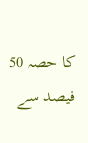کا حصہ 50 فیصد سے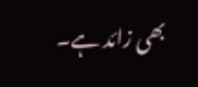بھی زائد ہے۔